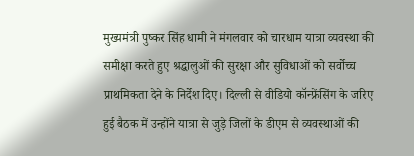मुख्यमंत्री पुष्कर सिंह धामी ने मंगलवार को चारधाम यात्रा व्यवस्था की समीक्षा करते हुए श्रद्धालुओं की सुरक्षा और सुविधाओं को सर्वोच्च प्राथमिकता देने के निर्देश दिए। दिल्ली से वीडियो कॉन्फ्रेंसिंग के जरिए हुई बैठक में उन्होंने यात्रा से जुड़े जिलों के डीएम से व्यवस्थाओं की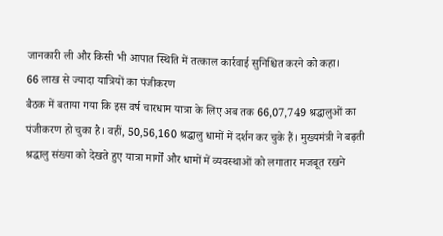जानकारी ली और किसी भी आपात स्थिति में तत्काल कार्रवाई सुनिश्चित करने को कहा।
66 लाख से ज्यादा यात्रियों का पंजीकरण
बैठक में बताया गया कि इस वर्ष चारधाम यात्रा के लिए अब तक 66,07,749 श्रद्धालुओं का पंजीकरण हो चुका है। वहीं, 50,56,160 श्रद्धालु धामों में दर्शन कर चुके हैं। मुख्यमंत्री ने बढ़ती श्रद्धालु संख्या को देखते हुए यात्रा मार्गों और धामों में व्यवस्थाओं को लगातार मजबूत रखने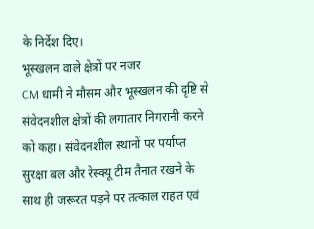के निर्देश दिए।
भूस्खलन वाले क्षेत्रों पर नजर
CM धामी ने मौसम और भूस्खलन की दृष्टि से संवेदनशील क्षेत्रों की लगातार निगरानी करने को कहा। संवेदनशील स्थानों पर पर्याप्त सुरक्षा बल और रेस्क्यू टीम तैनात रखने के साथ ही जरूरत पड़ने पर तत्काल राहत एवं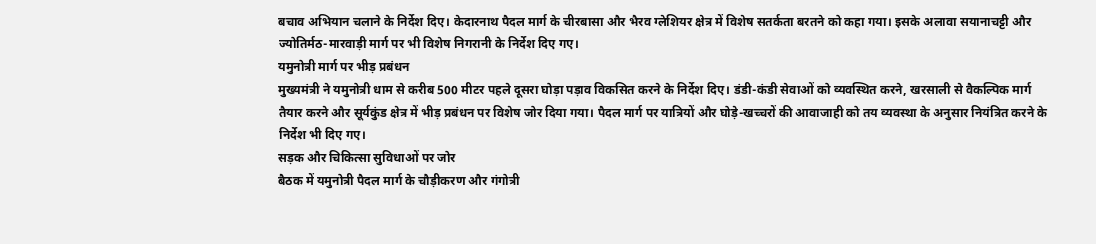बचाव अभियान चलाने के निर्देश दिए। केदारनाथ पैदल मार्ग के चीरबासा और भैरव ग्लेशियर क्षेत्र में विशेष सतर्कता बरतने को कहा गया। इसके अलावा सयानाचट्टी और ज्योतिर्मठ-मारवाड़ी मार्ग पर भी विशेष निगरानी के निर्देश दिए गए।
यमुनोत्री मार्ग पर भीड़ प्रबंधन
मुख्यमंत्री ने यमुनोत्री धाम से करीब 500 मीटर पहले दूसरा घोड़ा पड़ाव विकसित करने के निर्देश दिए। डंडी-कंडी सेवाओं को व्यवस्थित करने, खरसाली से वैकल्पिक मार्ग तैयार करने और सूर्यकुंड क्षेत्र में भीड़ प्रबंधन पर विशेष जोर दिया गया। पैदल मार्ग पर यात्रियों और घोड़े-खच्चरों की आवाजाही को तय व्यवस्था के अनुसार नियंत्रित करने के निर्देश भी दिए गए।
सड़क और चिकित्सा सुविधाओं पर जोर
बैठक में यमुनोत्री पैदल मार्ग के चौड़ीकरण और गंगोत्री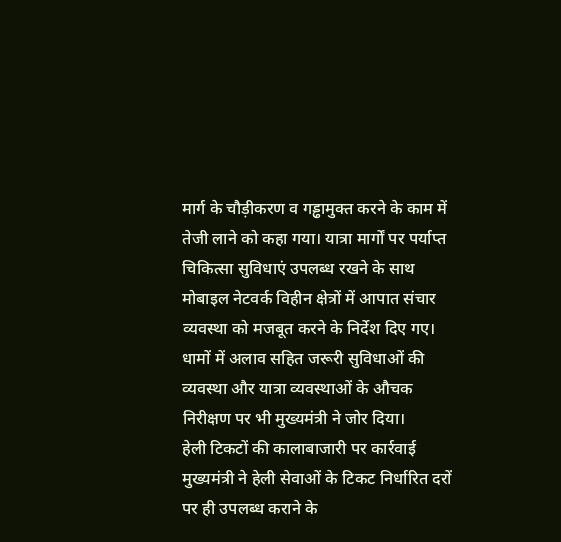मार्ग के चौड़ीकरण व गड्ढामुक्त करने के काम में तेजी लाने को कहा गया। यात्रा मार्गों पर पर्याप्त चिकित्सा सुविधाएं उपलब्ध रखने के साथ मोबाइल नेटवर्क विहीन क्षेत्रों में आपात संचार व्यवस्था को मजबूत करने के निर्देश दिए गए। धामों में अलाव सहित जरूरी सुविधाओं की व्यवस्था और यात्रा व्यवस्थाओं के औचक निरीक्षण पर भी मुख्यमंत्री ने जोर दिया।
हेली टिकटों की कालाबाजारी पर कार्रवाई
मुख्यमंत्री ने हेली सेवाओं के टिकट निर्धारित दरों पर ही उपलब्ध कराने के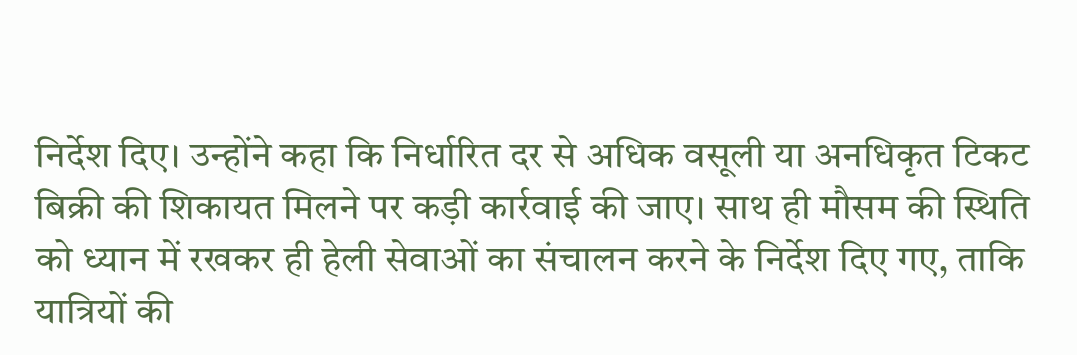निर्देश दिए। उन्होंने कहा कि निर्धारित दर से अधिक वसूली या अनधिकृत टिकट बिक्री की शिकायत मिलने पर कड़ी कार्रवाई की जाए। साथ ही मौसम की स्थिति को ध्यान में रखकर ही हेली सेवाओं का संचालन करने के निर्देश दिए गए, ताकि यात्रियों की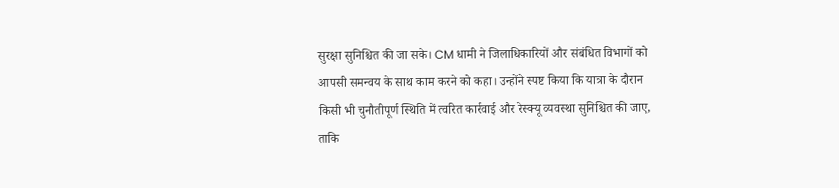सुरक्षा सुनिश्चित की जा सके। CM धामी ने जिलाधिकारियों और संबंधित विभागों को आपसी समन्वय के साथ काम करने को कहा। उन्होंने स्पष्ट किया कि यात्रा के दौरान किसी भी चुनौतीपूर्ण स्थिति में त्वरित कार्रवाई और रेस्क्यू व्यवस्था सुनिश्चित की जाए, ताकि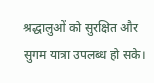श्रद्धालुओं को सुरक्षित और सुगम यात्रा उपलब्ध हो सके।